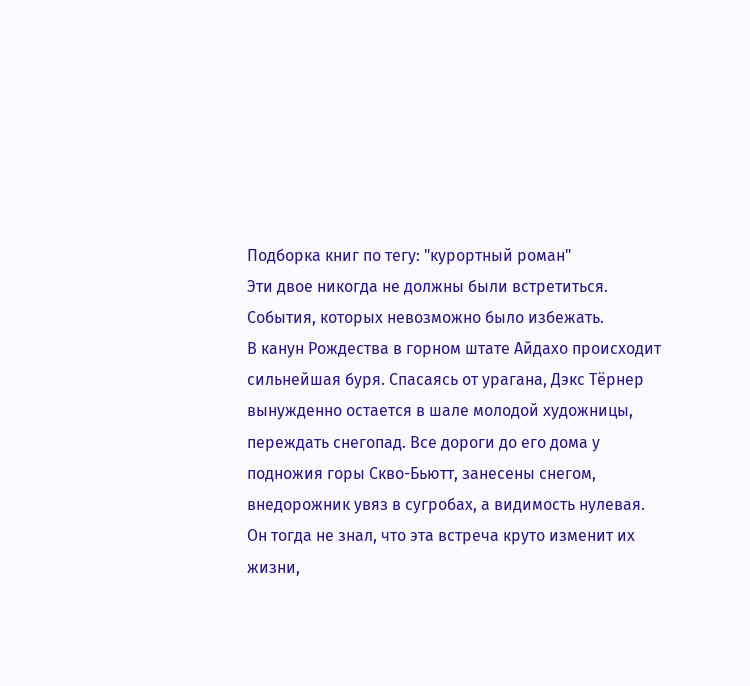Подборка книг по тегу: "курортный роман"
Эти двое никогда не должны были встретиться.
События, которых невозможно было избежать.
В канун Рождества в горном штате Айдахо происходит сильнейшая буря. Спасаясь от урагана, Дэкс Тёрнер вынужденно остается в шале молодой художницы, переждать снегопад. Все дороги до его дома у подножия горы Скво-Бьютт, занесены снегом, внедорожник увяз в сугробах, а видимость нулевая. Он тогда не знал, что эта встреча круто изменит их жизни,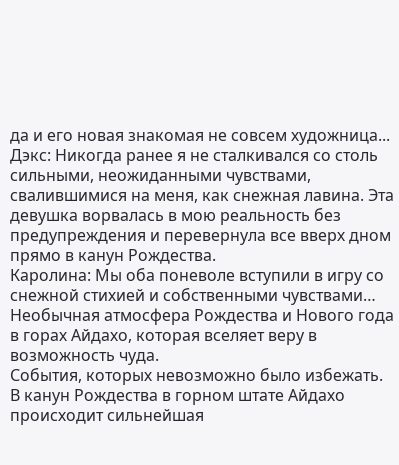да и его новая знакомая не совсем художница...
Дэкс: Никогда ранее я не сталкивался со столь сильными, неожиданными чувствами, свалившимися на меня, как снежная лавина. Эта девушка ворвалась в мою реальность без предупреждения и перевернула все вверх дном прямо в канун Рождества.
Каролина: Мы оба поневоле вступили в игру со снежной стихией и собственными чувствами…
Необычная атмосфера Рождества и Нового года в горах Айдахо, которая вселяет веру в возможность чуда.
События, которых невозможно было избежать.
В канун Рождества в горном штате Айдахо происходит сильнейшая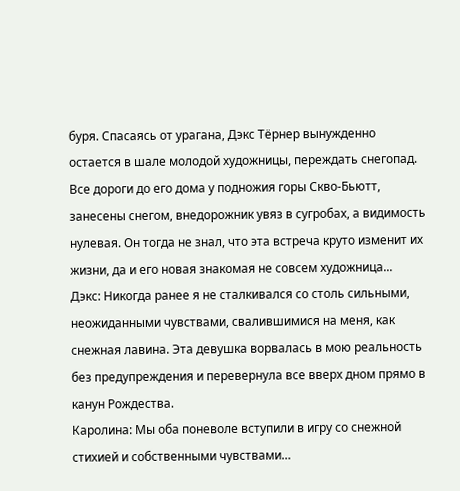буря. Спасаясь от урагана, Дэкс Тёрнер вынужденно остается в шале молодой художницы, переждать снегопад. Все дороги до его дома у подножия горы Скво-Бьютт, занесены снегом, внедорожник увяз в сугробах, а видимость нулевая. Он тогда не знал, что эта встреча круто изменит их жизни, да и его новая знакомая не совсем художница...
Дэкс: Никогда ранее я не сталкивался со столь сильными, неожиданными чувствами, свалившимися на меня, как снежная лавина. Эта девушка ворвалась в мою реальность без предупреждения и перевернула все вверх дном прямо в канун Рождества.
Каролина: Мы оба поневоле вступили в игру со снежной стихией и собственными чувствами…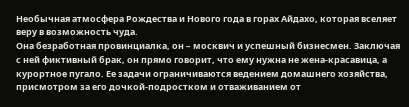Необычная атмосфера Рождества и Нового года в горах Айдахо, которая вселяет веру в возможность чуда.
Она безработная провинциалка, он – москвич и успешный бизнесмен. Заключая с ней фиктивный брак, он прямо говорит, что ему нужна не жена-красавица, а курортное пугало. Ее задачи ограничиваются ведением домашнего хозяйства, присмотром за его дочкой-подростком и отваживанием от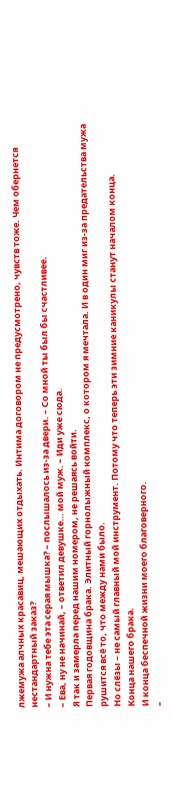лжемужа алчных красавиц, мешающих отдыхать. Интима договором не предусмотрено, чувств тоже. Чем обернется нестандартный заказ?
– И нужна тебе эта серая мышка? – послышалось из-за двери. – Со мной ты был бы счастливее.
– Ева, ну не начинай, – ответил девушке… мой муж. – Иди уже сюда.
Я так и замерла перед нашим номером, не решаясь войти.
Первая годовщина брака. Элитный горнолыжный комплекс, о котором я мечтала. И в один миг из-за предательства мужа рушится всё то, что между нами было.
Но слёзы – не самый главный мой инструмент. Потому что теперь эти зимние каникулы станут началом конца.
Конца нашего брака.
И конца беспечной жизни моего благоверного.
–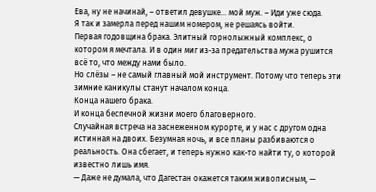Ева, ну не начинай, – ответил девушке… мой муж. – Иди уже сюда.
Я так и замерла перед нашим номером, не решаясь войти.
Первая годовщина брака. Элитный горнолыжный комплекс, о котором я мечтала. И в один миг из-за предательства мужа рушится всё то, что между нами было.
Но слёзы – не самый главный мой инструмент. Потому что теперь эти зимние каникулы станут началом конца.
Конца нашего брака.
И конца беспечной жизни моего благоверного.
Случайная встреча на заснеженном курорте, и у нас с другом одна истинная на двоих. Безумная ночь, и все планы разбиваются о реальность. Она сбегает, и теперь нужно как-то найти ту, о которой известно лишь имя.
— Даже не думала, что Дагестан окажется таким живописным, —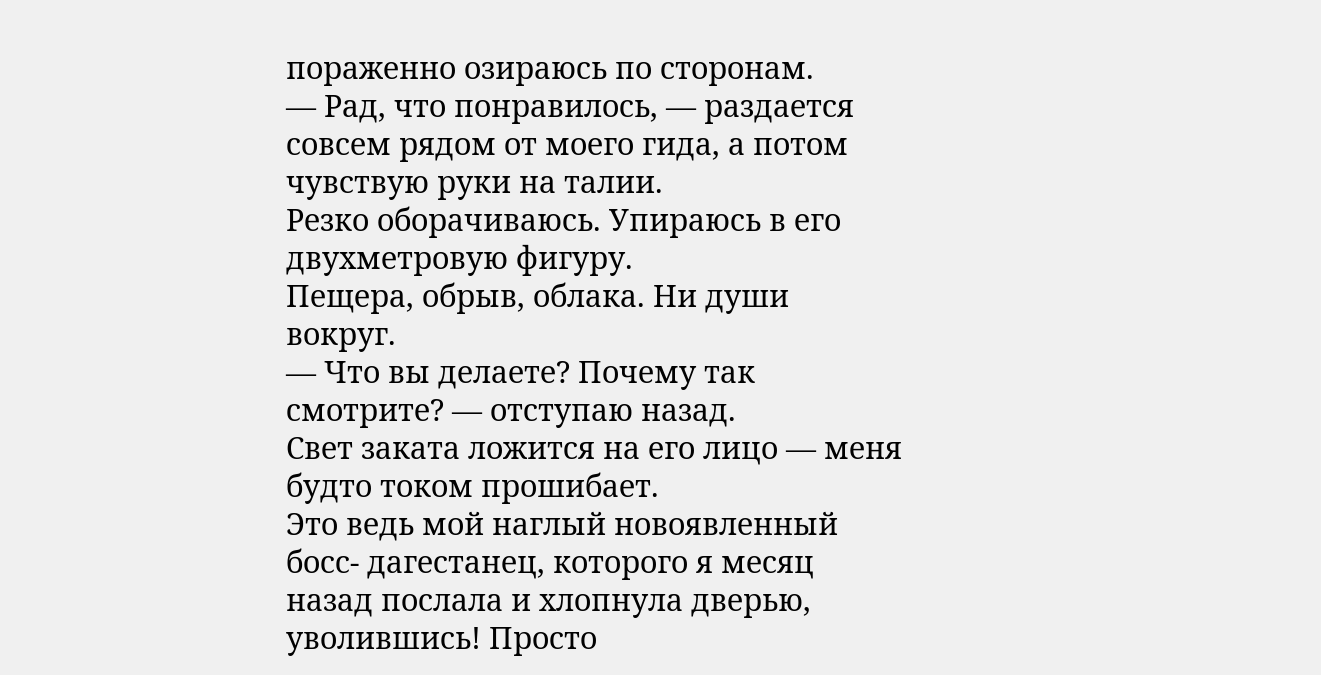пораженно озираюсь по сторонам.
— Рад, что понравилось, — раздается совсем рядом от моего гида, а потом чувствую руки на талии.
Резко оборачиваюсь. Упираюсь в его двухметровую фигуру.
Пещера, обрыв, облака. Ни души вокруг.
— Что вы делаете? Почему так смотрите? — отступаю назад.
Свет заката ложится на его лицо — меня будто током прошибает.
Это ведь мой наглый новоявленный босс- дагестанец, которого я месяц назад послала и хлопнула дверью, уволившись! Просто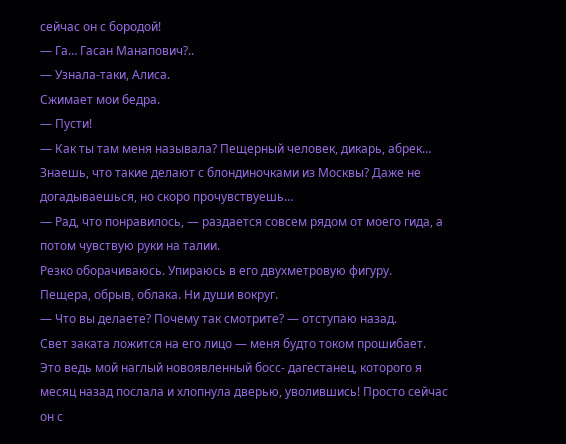сейчас он с бородой!
— Га… Гасан Манапович?..
— Узнала-таки, Алиса.
Сжимает мои бедра.
— Пусти!
— Как ты там меня называла? Пещерный человек, дикарь, абрек… Знаешь, что такие делают с блондиночками из Москвы? Даже не догадываешься, но скоро прочувствуешь…
— Рад, что понравилось, — раздается совсем рядом от моего гида, а потом чувствую руки на талии.
Резко оборачиваюсь. Упираюсь в его двухметровую фигуру.
Пещера, обрыв, облака. Ни души вокруг.
— Что вы делаете? Почему так смотрите? — отступаю назад.
Свет заката ложится на его лицо — меня будто током прошибает.
Это ведь мой наглый новоявленный босс- дагестанец, которого я месяц назад послала и хлопнула дверью, уволившись! Просто сейчас он с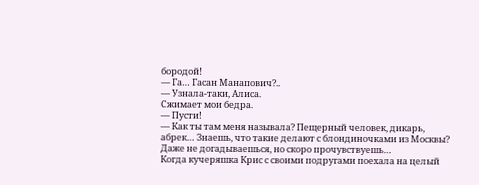бородой!
— Га… Гасан Манапович?..
— Узнала-таки, Алиса.
Сжимает мои бедра.
— Пусти!
— Как ты там меня называла? Пещерный человек, дикарь, абрек… Знаешь, что такие делают с блондиночками из Москвы? Даже не догадываешься, но скоро прочувствуешь…
Когда кучеряшка Крис с своими подругами поехала на целый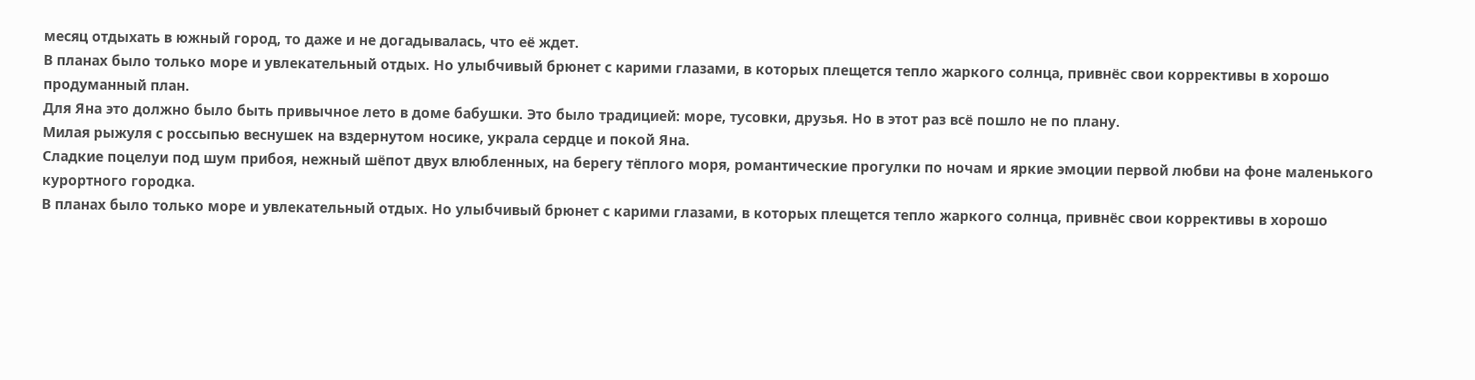месяц отдыхать в южный город, то даже и не догадывалась, что её ждет.
В планах было только море и увлекательный отдых. Но улыбчивый брюнет с карими глазами, в которых плещется тепло жаркого солнца, привнёс свои коррективы в хорошо продуманный план.
Для Яна это должно было быть привычное лето в доме бабушки. Это было традицией: море, тусовки, друзья. Но в этот раз всё пошло не по плану.
Милая рыжуля с россыпью веснушек на вздернутом носике, украла сердце и покой Яна.
Сладкие поцелуи под шум прибоя, нежный шёпот двух влюбленных, на берегу тёплого моря, романтические прогулки по ночам и яркие эмоции первой любви на фоне маленького курортного городка.
В планах было только море и увлекательный отдых. Но улыбчивый брюнет с карими глазами, в которых плещется тепло жаркого солнца, привнёс свои коррективы в хорошо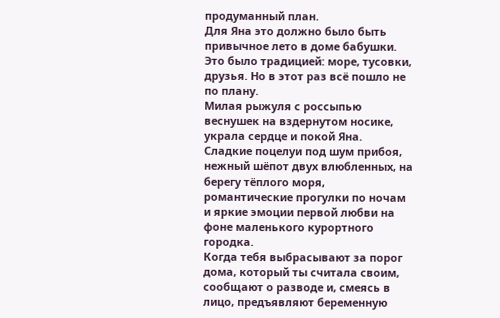продуманный план.
Для Яна это должно было быть привычное лето в доме бабушки. Это было традицией: море, тусовки, друзья. Но в этот раз всё пошло не по плану.
Милая рыжуля с россыпью веснушек на вздернутом носике, украла сердце и покой Яна.
Сладкие поцелуи под шум прибоя, нежный шёпот двух влюбленных, на берегу тёплого моря, романтические прогулки по ночам и яркие эмоции первой любви на фоне маленького курортного городка.
Когда тебя выбрасывают за порог дома, который ты считала своим, сообщают о разводе и, смеясь в лицо, предъявляют беременную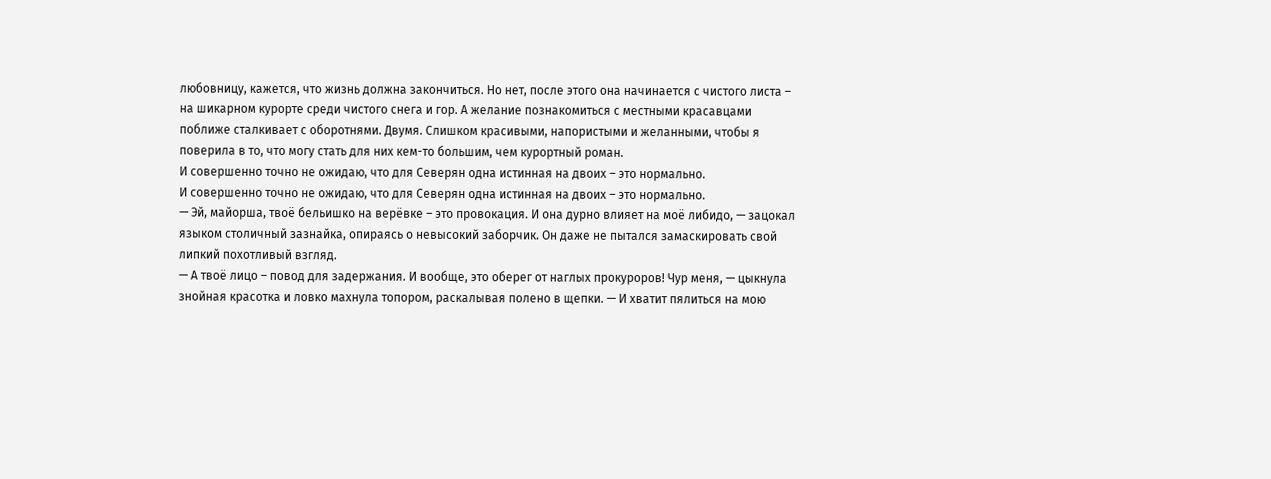любовницу, кажется, что жизнь должна закончиться. Но нет, после этого она начинается с чистого листа – на шикарном курорте среди чистого снега и гор. А желание познакомиться с местными красавцами поближе сталкивает с оборотнями. Двумя. Слишком красивыми, напористыми и желанными, чтобы я поверила в то, что могу стать для них кем-то большим, чем курортный роман.
И совершенно точно не ожидаю, что для Северян одна истинная на двоих – это нормально.
И совершенно точно не ожидаю, что для Северян одна истинная на двоих – это нормально.
— Эй, майорша, твоё бельишко на верёвке – это провокация. И она дурно влияет на моё либидо, — зацокал языком столичный зазнайка, опираясь о невысокий заборчик. Он даже не пытался замаскировать свой липкий похотливый взгляд.
— А твоё лицо – повод для задержания. И вообще, это оберег от наглых прокуроров! Чур меня, — цыкнула знойная красотка и ловко махнула топором, раскалывая полено в щепки. — И хватит пялиться на мою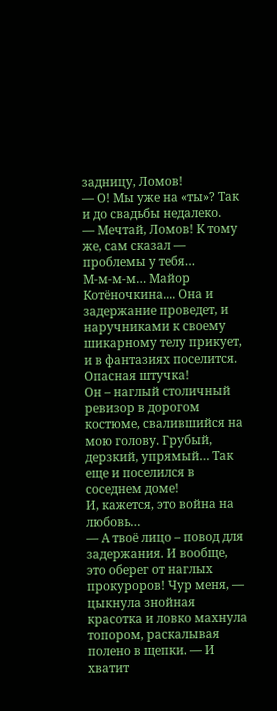задницу, Ломов!
— О! Мы уже на «ты»? Так и до свадьбы недалеко.
— Мечтай, Ломов! К тому же, сам сказал — проблемы у тебя…
М-м-м-м… Майор Котёночкина.... Она и задержание проведет, и наручниками к своему шикарному телу прикует, и в фантазиях поселится.
Опасная штучка!
Он – наглый столичный ревизор в дорогом костюме, свалившийся на мою голову. Грубый, дерзкий, упрямый… Так еще и поселился в соседнем доме!
И, кажется, это война на любовь…
— А твоё лицо – повод для задержания. И вообще, это оберег от наглых прокуроров! Чур меня, — цыкнула знойная красотка и ловко махнула топором, раскалывая полено в щепки. — И хватит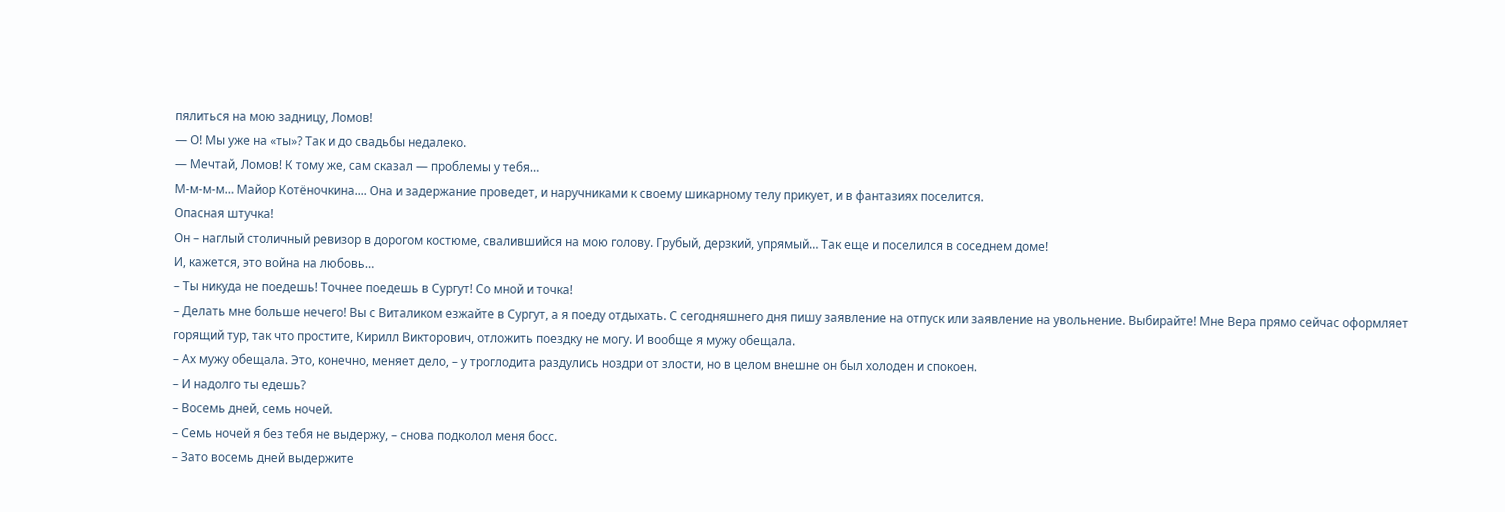пялиться на мою задницу, Ломов!
— О! Мы уже на «ты»? Так и до свадьбы недалеко.
— Мечтай, Ломов! К тому же, сам сказал — проблемы у тебя…
М-м-м-м… Майор Котёночкина.... Она и задержание проведет, и наручниками к своему шикарному телу прикует, и в фантазиях поселится.
Опасная штучка!
Он – наглый столичный ревизор в дорогом костюме, свалившийся на мою голову. Грубый, дерзкий, упрямый… Так еще и поселился в соседнем доме!
И, кажется, это война на любовь…
– Ты никуда не поедешь! Точнее поедешь в Сургут! Со мной и точка!
– Делать мне больше нечего! Вы с Виталиком езжайте в Сургут, а я поеду отдыхать. С сегодняшнего дня пишу заявление на отпуск или заявление на увольнение. Выбирайте! Мне Вера прямо сейчас оформляет горящий тур, так что простите, Кирилл Викторович, отложить поездку не могу. И вообще я мужу обещала.
– Ах мужу обещала. Это, конечно, меняет дело, – у троглодита раздулись ноздри от злости, но в целом внешне он был холоден и спокоен.
– И надолго ты едешь?
– Восемь дней, семь ночей.
– Семь ночей я без тебя не выдержу, – снова подколол меня босс.
– Зато восемь дней выдержите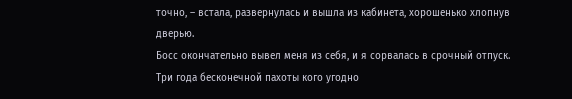точно, – встала, развернулась и вышла из кабинета, хорошенько хлопнув дверью.
Босс окончательно вывел меня из себя, и я сорвалась в срочный отпуск. Три года бесконечной пахоты кого угодно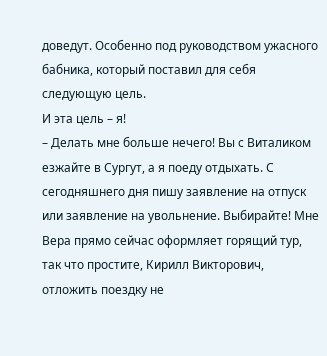доведут. Особенно под руководством ужасного бабника, который поставил для себя следующую цель.
И эта цель – я!
– Делать мне больше нечего! Вы с Виталиком езжайте в Сургут, а я поеду отдыхать. С сегодняшнего дня пишу заявление на отпуск или заявление на увольнение. Выбирайте! Мне Вера прямо сейчас оформляет горящий тур, так что простите, Кирилл Викторович, отложить поездку не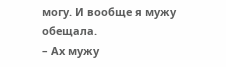могу. И вообще я мужу обещала.
– Ах мужу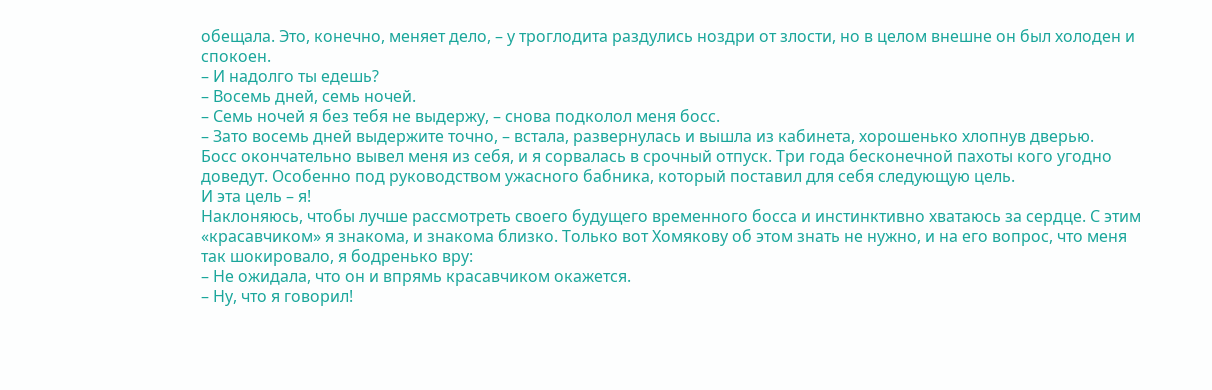обещала. Это, конечно, меняет дело, – у троглодита раздулись ноздри от злости, но в целом внешне он был холоден и спокоен.
– И надолго ты едешь?
– Восемь дней, семь ночей.
– Семь ночей я без тебя не выдержу, – снова подколол меня босс.
– Зато восемь дней выдержите точно, – встала, развернулась и вышла из кабинета, хорошенько хлопнув дверью.
Босс окончательно вывел меня из себя, и я сорвалась в срочный отпуск. Три года бесконечной пахоты кого угодно доведут. Особенно под руководством ужасного бабника, который поставил для себя следующую цель.
И эта цель – я!
Наклоняюсь, чтобы лучше рассмотреть своего будущего временного босса и инстинктивно хватаюсь за сердце. С этим «красавчиком» я знакома, и знакома близко. Только вот Хомякову об этом знать не нужно, и на его вопрос, что меня так шокировало, я бодренько вру:
– Не ожидала, что он и впрямь красавчиком окажется.
– Ну, что я говорил!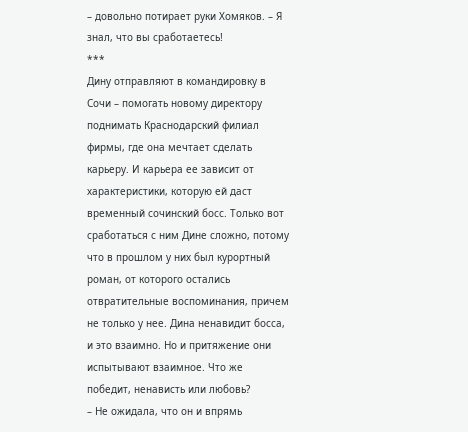– довольно потирает руки Хомяков. – Я знал, что вы сработаетесь!
***
Дину отправляют в командировку в Сочи – помогать новому директору поднимать Краснодарский филиал фирмы, где она мечтает сделать карьеру. И карьера ее зависит от характеристики, которую ей даст временный сочинский босс. Только вот сработаться с ним Дине сложно, потому что в прошлом у них был курортный роман, от которого остались отвратительные воспоминания, причем не только у нее. Дина ненавидит босса, и это взаимно. Но и притяжение они испытывают взаимное. Что же победит, ненависть или любовь?
– Не ожидала, что он и впрямь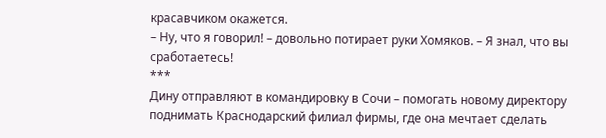красавчиком окажется.
– Ну, что я говорил! – довольно потирает руки Хомяков. – Я знал, что вы сработаетесь!
***
Дину отправляют в командировку в Сочи – помогать новому директору поднимать Краснодарский филиал фирмы, где она мечтает сделать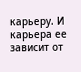карьеру. И карьера ее зависит от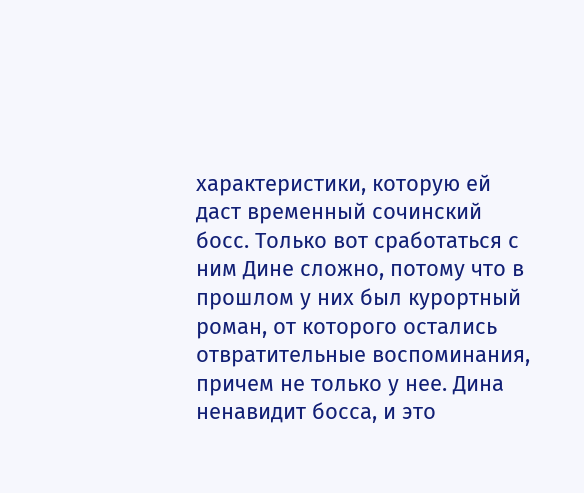характеристики, которую ей даст временный сочинский босс. Только вот сработаться с ним Дине сложно, потому что в прошлом у них был курортный роман, от которого остались отвратительные воспоминания, причем не только у нее. Дина ненавидит босса, и это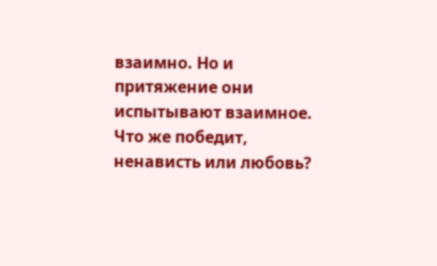взаимно. Но и притяжение они испытывают взаимное. Что же победит, ненависть или любовь?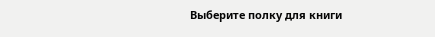Выберите полку для книги